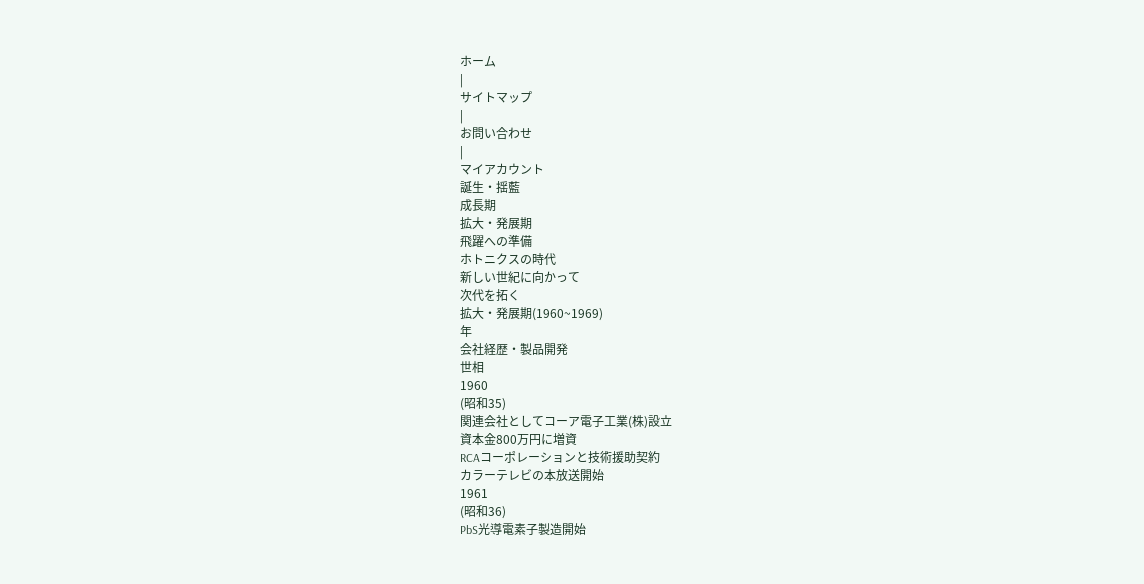ホーム
|
サイトマップ
|
お問い合わせ
|
マイアカウント
誕生・揺藍
成長期
拡大・発展期
飛躍への準備
ホトニクスの時代
新しい世紀に向かって
次代を拓く
拡大・発展期(1960~1969)
年
会社経歴・製品開発
世相
1960
(昭和35)
関連会社としてコーア電子工業(株)設立
資本金800万円に増資
RCAコーポレーションと技術援助契約
カラーテレビの本放送開始
1961
(昭和36)
PbS光導電素子製造開始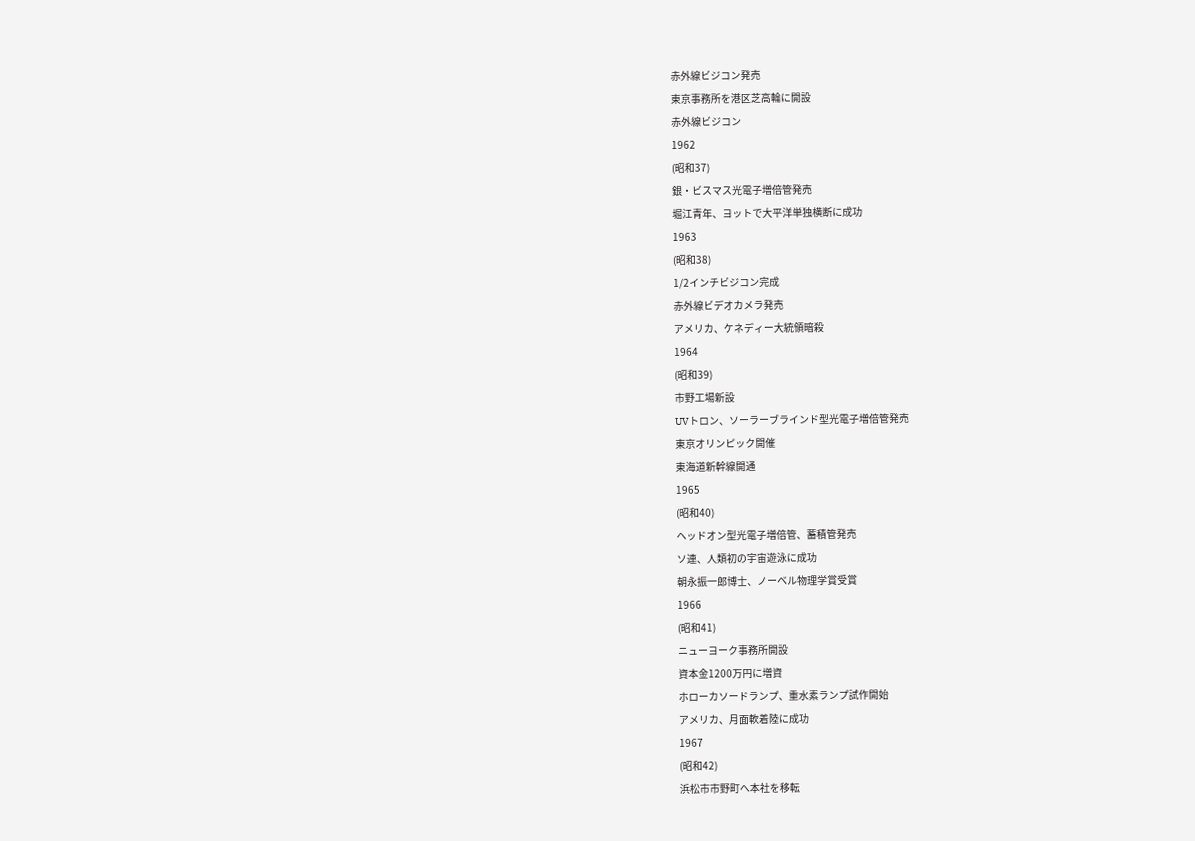赤外線ビジコン発売
東京事務所を港区芝高輪に開設
赤外線ビジコン
1962
(昭和37)
銀・ビスマス光電子増倍管発売
堀江青年、ヨットで大平洋単独横断に成功
1963
(昭和38)
1/2インチビジコン完成
赤外線ビデオカメラ発売
アメリカ、ケネディー大統領暗殺
1964
(昭和39)
市野工場新設
UVトロン、ソーラーブラインド型光電子増倍管発売
東京オリンピック開催
東海道新幹線開通
1965
(昭和40)
ヘッドオン型光電子増倍管、蓄積管発売
ソ連、人類初の宇宙遊泳に成功
朝永振一郎博士、ノーベル物理学賞受賞
1966
(昭和41)
ニューヨーク事務所開設
資本金1200万円に増資
ホローカソードランプ、重水素ランプ試作開始
アメリカ、月面軟着陸に成功
1967
(昭和42)
浜松市市野町へ本社を移転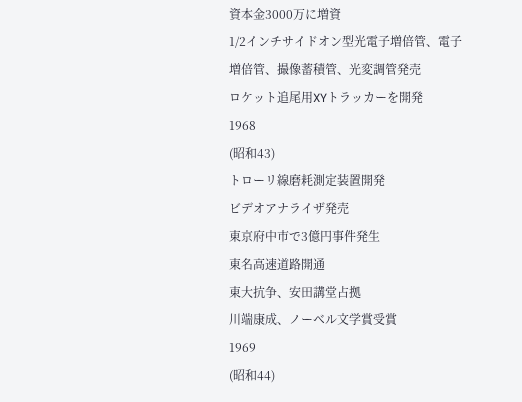資本金3000万に増資
1/2インチサイドオン型光電子増倍管、電子増倍管、撮像蓄積管、光変調管発売
ロケット追尾用XYトラッカーを開発
1968
(昭和43)
トローリ線磨耗測定装置開発
ビデオアナライザ発売
東京府中市で3億円事件発生
東名高速道路開通
東大抗争、安田講堂占拠
川端康成、ノーベル文学賞受賞
1969
(昭和44)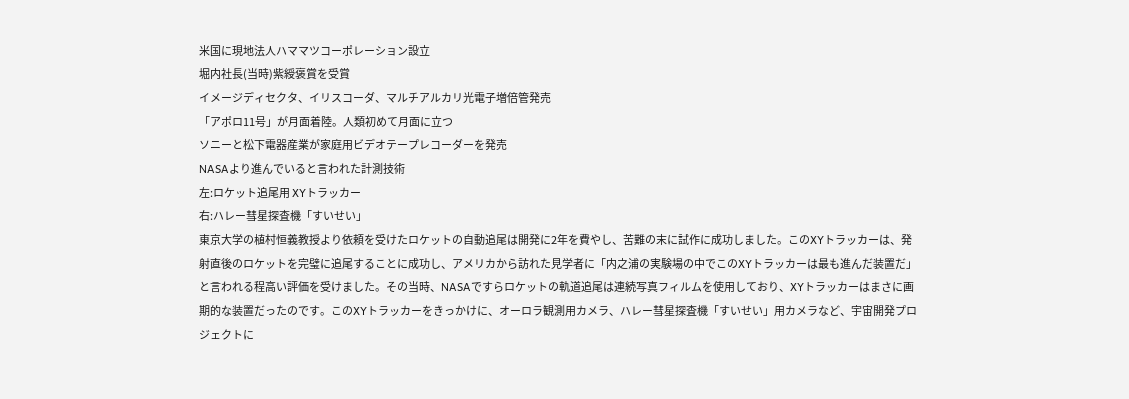米国に現地法人ハママツコーポレーション設立
堀内社長(当時)紫綬褒賞を受賞
イメージディセクタ、イリスコーダ、マルチアルカリ光電子増倍管発売
「アポロ11号」が月面着陸。人類初めて月面に立つ
ソニーと松下電器産業が家庭用ビデオテープレコーダーを発売
NASAより進んでいると言われた計測技術
左:ロケット追尾用 XYトラッカー
右:ハレー彗星探査機「すいせい」
東京大学の植村恒義教授より依頼を受けたロケットの自動追尾は開発に2年を費やし、苦難の末に試作に成功しました。このXYトラッカーは、発射直後のロケットを完璧に追尾することに成功し、アメリカから訪れた見学者に「内之浦の実験場の中でこのXYトラッカーは最も進んだ装置だ」と言われる程高い評価を受けました。その当時、NASAですらロケットの軌道追尾は連続写真フィルムを使用しており、XYトラッカーはまさに画期的な装置だったのです。このXYトラッカーをきっかけに、オーロラ観測用カメラ、ハレー彗星探査機「すいせい」用カメラなど、宇宙開発プロジェクトに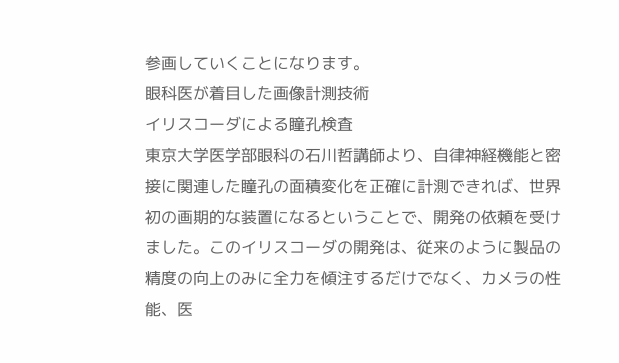参画していくことになります。
眼科医が着目した画像計測技術
イリスコーダによる瞳孔検査
東京大学医学部眼科の石川哲講師より、自律神経機能と密接に関連した瞳孔の面積変化を正確に計測できれば、世界初の画期的な装置になるということで、開発の依頼を受けました。このイリスコーダの開発は、従来のように製品の精度の向上のみに全力を傾注するだけでなく、カメラの性能、医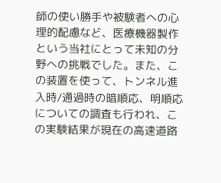師の使い勝手や被験者への心理的配慮など、医療機器製作という当社にとって未知の分野への挑戦でした。また、この装置を使って、トンネル進入時/通過時の暗順応、明順応についての調査も行われ、この実験結果が現在の高速道路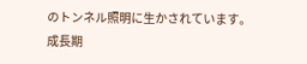のトンネル照明に生かされています。
成長期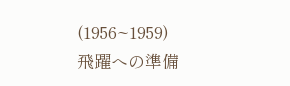(1956~1959)
飛躍への準備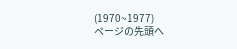(1970~1977)
ページの先頭へ